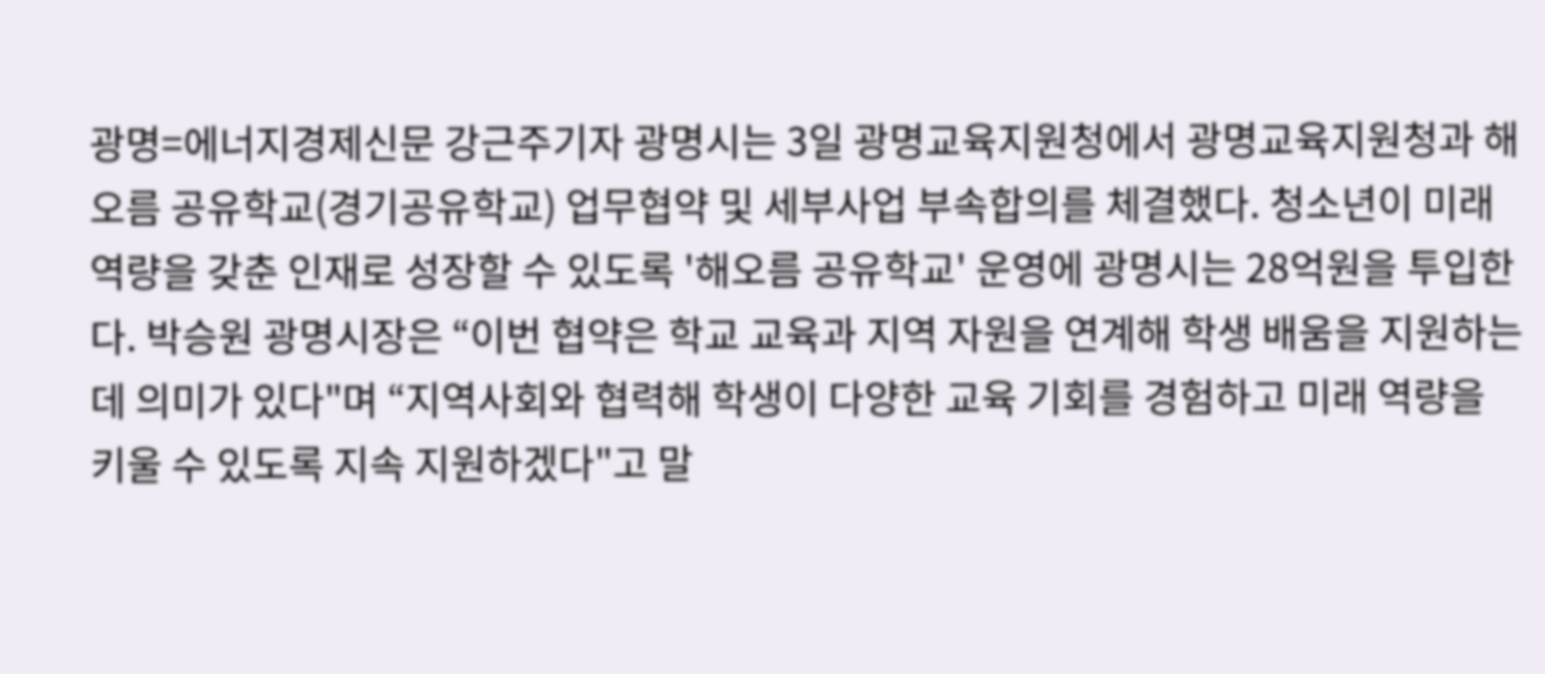광명=에너지경제신문 강근주기자 광명시는 3일 광명교육지원청에서 광명교육지원청과 해오름 공유학교(경기공유학교) 업무협약 및 세부사업 부속합의를 체결했다. 청소년이 미래 역량을 갖춘 인재로 성장할 수 있도록 '해오름 공유학교' 운영에 광명시는 28억원을 투입한다. 박승원 광명시장은 “이번 협약은 학교 교육과 지역 자원을 연계해 학생 배움을 지원하는 데 의미가 있다"며 “지역사회와 협력해 학생이 다양한 교육 기회를 경험하고 미래 역량을 키울 수 있도록 지속 지원하겠다"고 말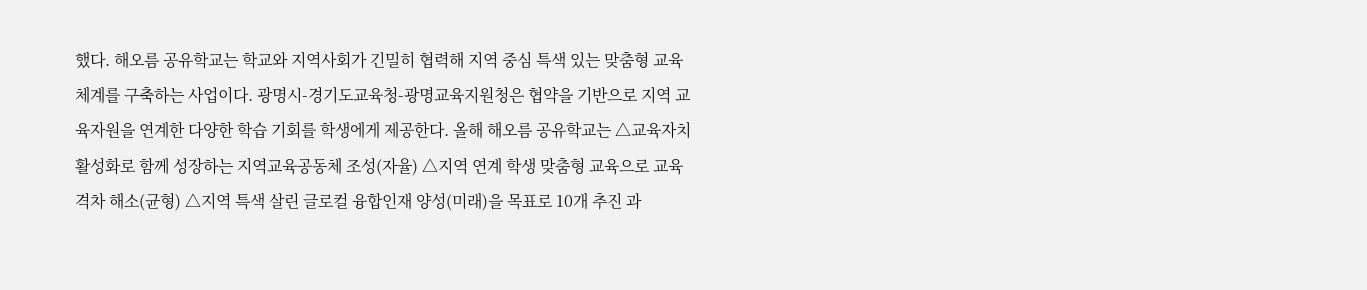했다. 해오름 공유학교는 학교와 지역사회가 긴밀히 협력해 지역 중심 특색 있는 맞춤형 교육체계를 구축하는 사업이다. 광명시-경기도교육청-광명교육지원청은 협약을 기반으로 지역 교육자원을 연계한 다양한 학습 기회를 학생에게 제공한다. 올해 해오름 공유학교는 △교육자치 활성화로 함께 성장하는 지역교육공동체 조성(자율) △지역 연계 학생 맞춤형 교육으로 교육격차 해소(균형) △지역 특색 살린 글로컬 융합인재 양성(미래)을 목표로 10개 추진 과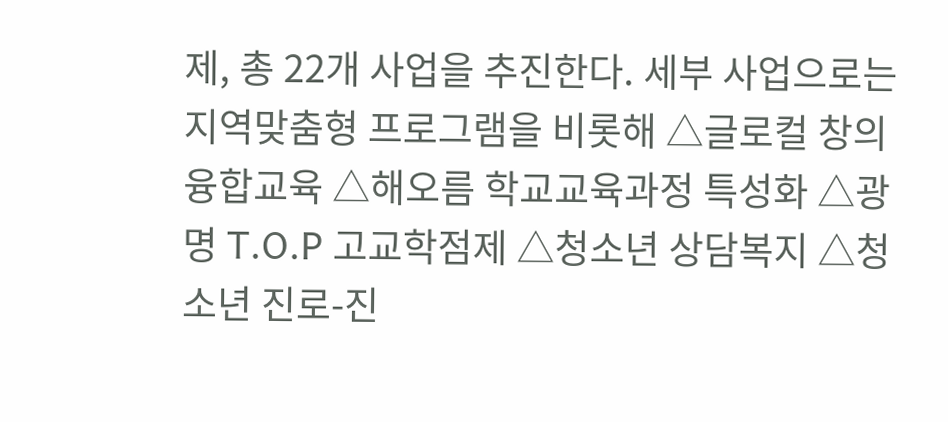제, 총 22개 사업을 추진한다. 세부 사업으로는 지역맞춤형 프로그램을 비롯해 △글로컬 창의융합교육 △해오름 학교교육과정 특성화 △광명 T.O.P 고교학점제 △청소년 상담복지 △청소년 진로-진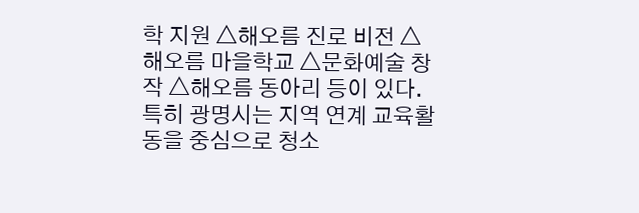학 지원 △해오름 진로 비전 △해오름 마을학교 △문화예술 창작 △해오름 동아리 등이 있다. 특히 광명시는 지역 연계 교육활동을 중심으로 청소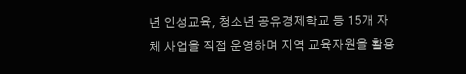년 인성교육, 청소년 공유경제학교 등 15개 자체 사업을 직접 운영하며 지역 교육자원을 활용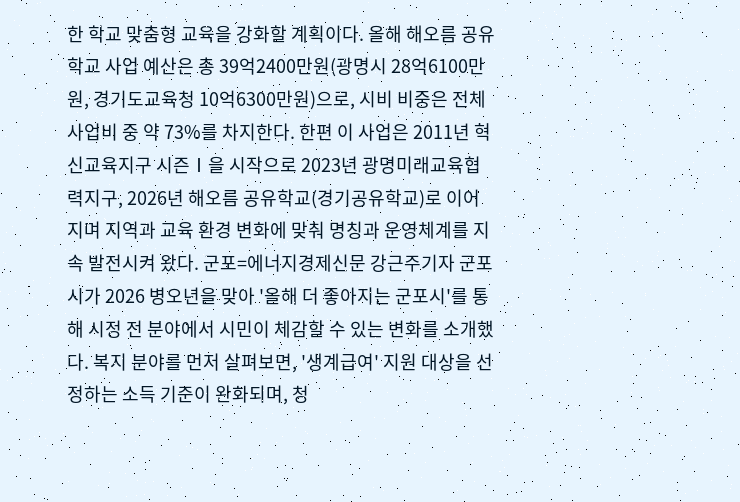한 학교 맞춤형 교육을 강화할 계획이다. 올해 해오름 공유학교 사업 예산은 총 39억2400만원(광명시 28억6100만 원, 경기도교육청 10억6300만원)으로, 시비 비중은 전체 사업비 중 약 73%를 차지한다. 한편 이 사업은 2011년 혁신교육지구 시즌Ⅰ을 시작으로 2023년 광명미래교육협력지구, 2026년 해오름 공유학교(경기공유학교)로 이어지며 지역과 교육 환경 변화에 맞춰 명칭과 운영체계를 지속 발전시켜 왔다. 군포=에너지경제신문 강근주기자 군포시가 2026 병오년을 맞아 '올해 더 좋아지는 군포시'를 통해 시정 전 분야에서 시민이 체감할 수 있는 변화를 소개했다. 복지 분야를 먼저 살펴보면, '생계급여' 지원 대상을 선정하는 소득 기준이 완화되며, 청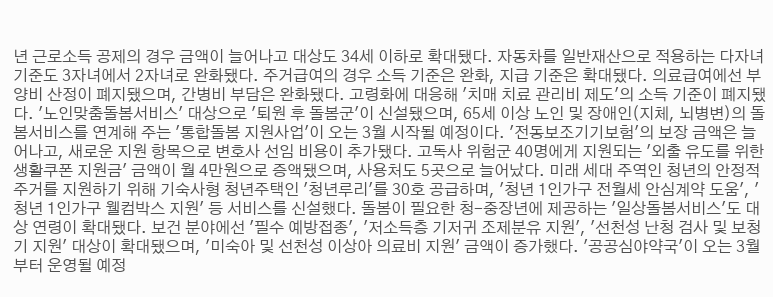년 근로소득 공제의 경우 금액이 늘어나고 대상도 34세 이하로 확대됐다. 자동차를 일반재산으로 적용하는 다자녀 기준도 3자녀에서 2자녀로 완화됐다. 주거급여의 경우 소득 기준은 완화, 지급 기준은 확대됐다. 의료급여에선 부양비 산정이 폐지됐으며, 간병비 부담은 완화됐다. 고령화에 대응해 '치매 치료 관리비 제도'의 소득 기준이 폐지됐다. '노인맞춤돌봄서비스' 대상으로 '퇴원 후 돌봄군'이 신설됐으며, 65세 이상 노인 및 장애인(지체, 뇌병변)의 돌봄서비스를 연계해 주는 '통합돌봄 지원사업'이 오는 3월 시작될 예정이다. '전동보조기기보험'의 보장 금액은 늘어나고, 새로운 지원 항목으로 변호사 선임 비용이 추가됐다. 고독사 위험군 40명에게 지원되는 '외출 유도를 위한 생활쿠폰 지원금' 금액이 월 4만원으로 증액됐으며, 사용처도 5곳으로 늘어났다. 미래 세대 주역인 청년의 안정적 주거를 지원하기 위해 기숙사형 청년주택인 '청년루리'를 30호 공급하며, '청년 1인가구 전월세 안심계약 도움', '청년 1인가구 웰컴박스 지원' 등 서비스를 신설했다. 돌봄이 필요한 청-중장년에 제공하는 '일상돌봄서비스'도 대상 연령이 확대됐다. 보건 분야에선 '필수 예방접종', '저소득층 기저귀 조제분유 지원', '선천성 난청 검사 및 보청기 지원' 대상이 확대됐으며, '미숙아 및 선천성 이상아 의료비 지원' 금액이 증가했다. '공공심야약국'이 오는 3월부터 운영될 예정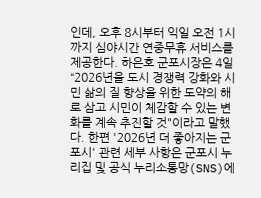인데, 오후 8시부터 익일 오전 1시까지 심야시간 연중무휴 서비스를 제공한다. 하은호 군포시장은 4일 “2026년을 도시 경쟁력 강화와 시민 삶의 질 향상을 위한 도약의 해로 삼고 시민이 체감할 수 있는 변화를 계속 추진할 것"이라고 말했다. 한편 '2026년 더 좋아지는 군포시' 관련 세부 사항은 군포시 누리집 및 공식 누리소통망(SNS)에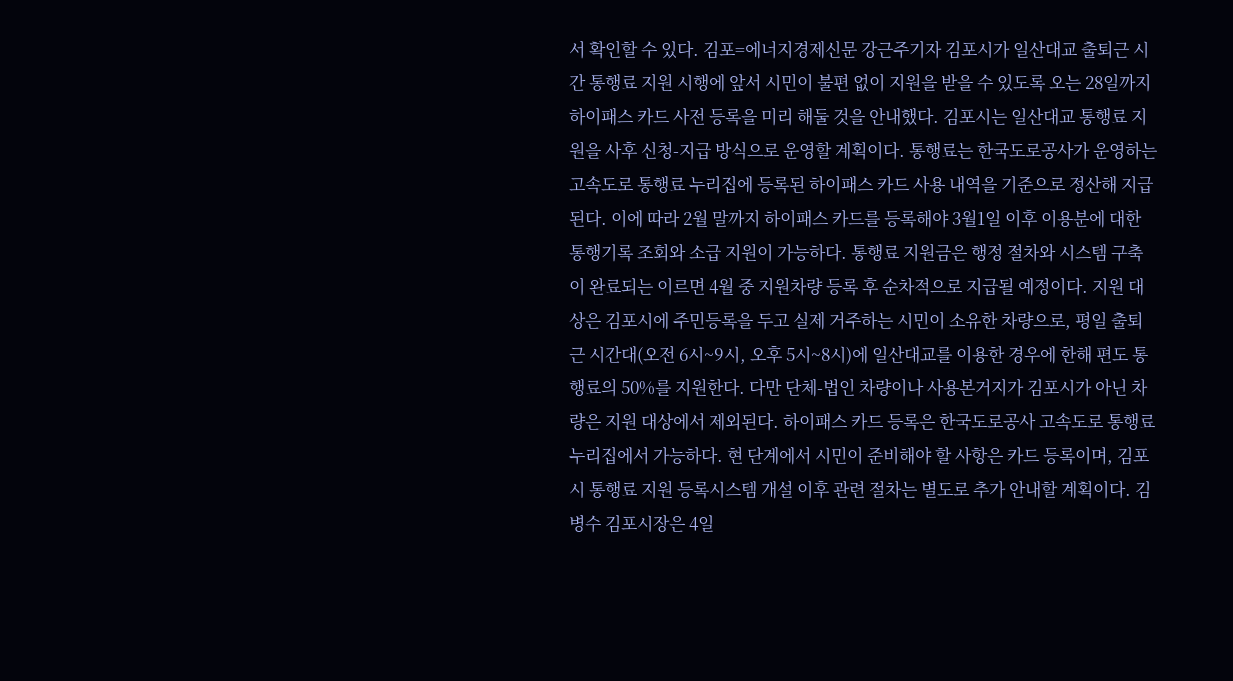서 확인할 수 있다. 김포=에너지경제신문 강근주기자 김포시가 일산대교 출퇴근 시간 통행료 지원 시행에 앞서 시민이 불편 없이 지원을 받을 수 있도록 오는 28일까지 하이패스 카드 사전 등록을 미리 해둘 것을 안내했다. 김포시는 일산대교 통행료 지원을 사후 신청-지급 방식으로 운영할 계획이다. 통행료는 한국도로공사가 운영하는 고속도로 통행료 누리집에 등록된 하이패스 카드 사용 내역을 기준으로 정산해 지급된다. 이에 따라 2월 말까지 하이패스 카드를 등록해야 3월1일 이후 이용분에 대한 통행기록 조회와 소급 지원이 가능하다. 통행료 지원금은 행정 절차와 시스템 구축이 완료되는 이르면 4월 중 지원차량 등록 후 순차적으로 지급될 예정이다. 지원 대상은 김포시에 주민등록을 두고 실제 거주하는 시민이 소유한 차량으로, 평일 출퇴근 시간대(오전 6시~9시, 오후 5시~8시)에 일산대교를 이용한 경우에 한해 편도 통행료의 50%를 지원한다. 다만 단체-법인 차량이나 사용본거지가 김포시가 아닌 차량은 지원 대상에서 제외된다. 하이패스 카드 등록은 한국도로공사 고속도로 통행료 누리집에서 가능하다. 현 단계에서 시민이 준비해야 할 사항은 카드 등록이며, 김포시 통행료 지원 등록시스템 개설 이후 관련 절차는 별도로 추가 안내할 계획이다. 김병수 김포시장은 4일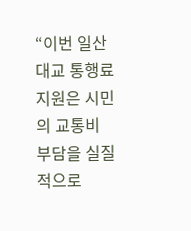“이번 일산대교 통행료 지원은 시민의 교통비 부담을 실질적으로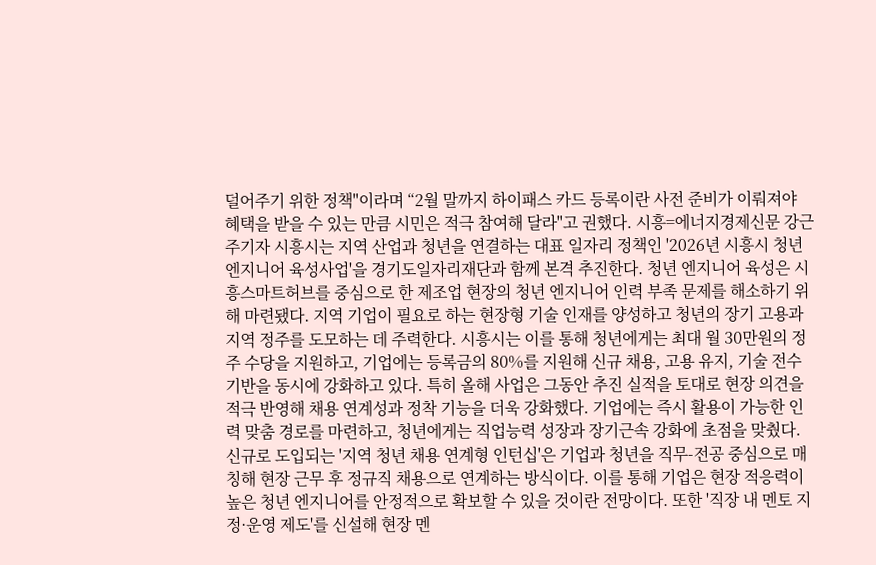덜어주기 위한 정책"이라며 “2월 말까지 하이패스 카드 등록이란 사전 준비가 이뤄져야 혜택을 받을 수 있는 만큼 시민은 적극 참여해 달라"고 권했다. 시흥=에너지경제신문 강근주기자 시흥시는 지역 산업과 청년을 연결하는 대표 일자리 정책인 '2026년 시흥시 청년 엔지니어 육성사업'을 경기도일자리재단과 함께 본격 추진한다. 청년 엔지니어 육성은 시흥스마트허브를 중심으로 한 제조업 현장의 청년 엔지니어 인력 부족 문제를 해소하기 위해 마련됐다. 지역 기업이 필요로 하는 현장형 기술 인재를 양성하고 청년의 장기 고용과 지역 정주를 도모하는 데 주력한다. 시흥시는 이를 통해 청년에게는 최대 월 30만원의 정주 수당을 지원하고, 기업에는 등록금의 80%를 지원해 신규 채용, 고용 유지, 기술 전수 기반을 동시에 강화하고 있다. 특히 올해 사업은 그동안 추진 실적을 토대로 현장 의견을 적극 반영해 채용 연계성과 정착 기능을 더욱 강화했다. 기업에는 즉시 활용이 가능한 인력 맞춤 경로를 마련하고, 청년에게는 직업능력 성장과 장기근속 강화에 초점을 맞췄다. 신규로 도입되는 '지역 청년 채용 연계형 인턴십'은 기업과 청년을 직무-전공 중심으로 매칭해 현장 근무 후 정규직 채용으로 연계하는 방식이다. 이를 통해 기업은 현장 적응력이 높은 청년 엔지니어를 안정적으로 확보할 수 있을 것이란 전망이다. 또한 '직장 내 멘토 지정·운영 제도'를 신설해 현장 멘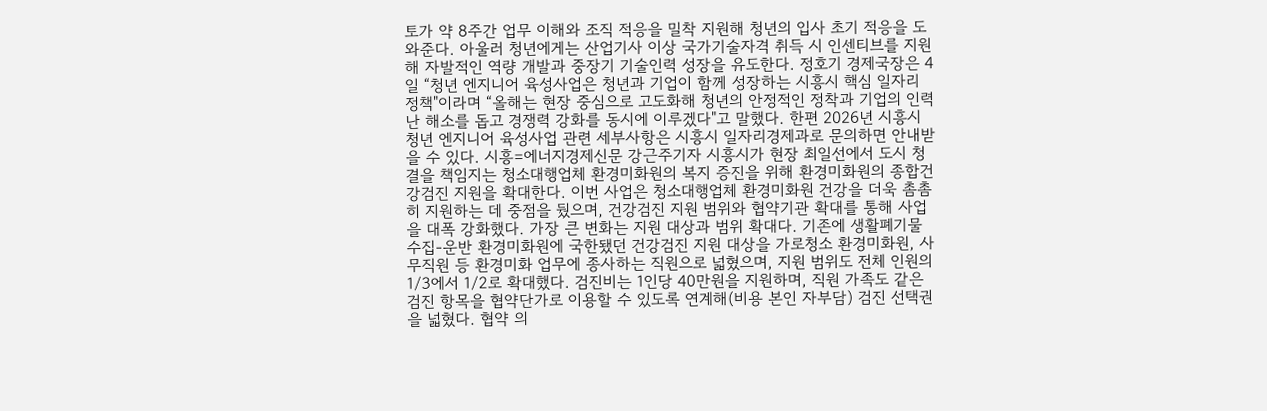토가 약 8주간 업무 이해와 조직 적응을 밀착 지원해 청년의 입사 초기 적응을 도와준다. 아울러 청년에게는 산업기사 이상 국가기술자격 취득 시 인센티브를 지원해 자발적인 역량 개발과 중장기 기술인력 성장을 유도한다. 정호기 경제국장은 4일 “청년 엔지니어 육성사업은 청년과 기업이 함께 성장하는 시흥시 핵심 일자리 정책"이라며 “올해는 현장 중심으로 고도화해 청년의 안정적인 정착과 기업의 인력난 해소를 돕고 경쟁력 강화를 동시에 이루겠다"고 말했다. 한편 2026년 시흥시 청년 엔지니어 육성사업 관련 세부사항은 시흥시 일자리경제과로 문의하면 안내받을 수 있다. 시흥=에너지경제신문 강근주기자 시흥시가 현장 최일선에서 도시 청결을 책임지는 청소대행업체 환경미화원의 복지 증진을 위해 환경미화원의 종합건강검진 지원을 확대한다. 이번 사업은 청소대행업체 환경미화원 건강을 더욱 촘촘히 지원하는 데 중점을 뒀으며, 건강검진 지원 범위와 협약기관 확대를 통해 사업을 대폭 강화했다. 가장 큰 변화는 지원 대상과 범위 확대다. 기존에 생활폐기물 수집-운반 환경미화원에 국한됐던 건강검진 지원 대상을 가로청소 환경미화원, 사무직원 등 환경미화 업무에 종사하는 직원으로 넓혔으며, 지원 범위도 전체 인원의 1/3에서 1/2로 확대했다. 검진비는 1인당 40만원을 지원하며, 직원 가족도 같은 검진 항목을 협약단가로 이용할 수 있도록 연계해(비용 본인 자부담) 검진 선택권을 넓혔다. 협약 의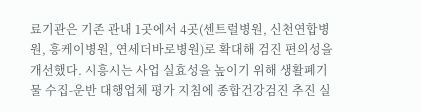료기관은 기존 관내 1곳에서 4곳(센트럴병원, 신천연합병원, 흥케이병원, 연세더바로병원)로 확대해 검진 편의성을 개선했다. 시흥시는 사업 실효성을 높이기 위해 생활폐기물 수집-운반 대행업체 평가 지침에 종합건강검진 추진 실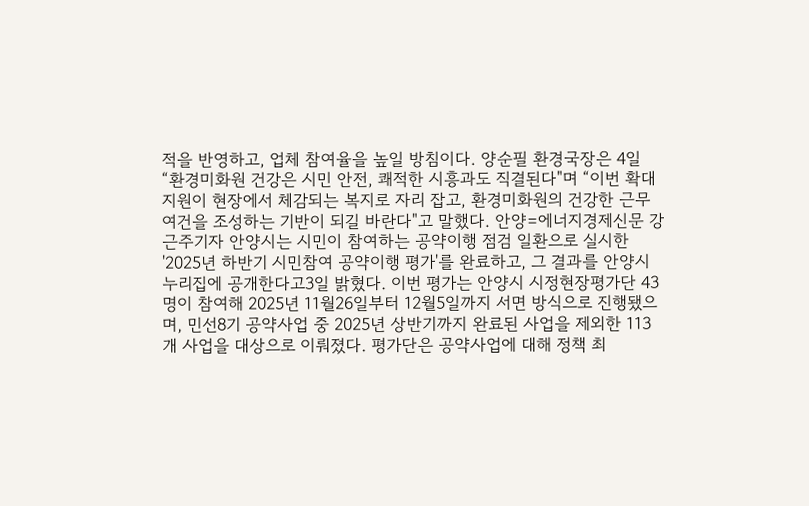적을 반영하고, 업체 참여율을 높일 방침이다. 양순필 환경국장은 4일 “환경미화원 건강은 시민 안전, 쾌적한 시흥과도 직결된다"며 “이번 확대 지원이 현장에서 체감되는 복지로 자리 잡고, 환경미화원의 건강한 근무 여건을 조성하는 기반이 되길 바란다"고 말했다. 안양=에너지경제신문 강근주기자 안양시는 시민이 참여하는 공약이행 점검 일환으로 실시한 '2025년 하반기 시민참여 공약이행 평가'를 완료하고, 그 결과를 안양시 누리집에 공개한다고3일 밝혔다. 이번 평가는 안양시 시정현장평가단 43명이 참여해 2025년 11월26일부터 12월5일까지 서면 방식으로 진행됐으며, 민선8기 공약사업 중 2025년 상반기까지 완료된 사업을 제외한 113개 사업을 대상으로 이뤄졌다. 평가단은 공약사업에 대해 정책 최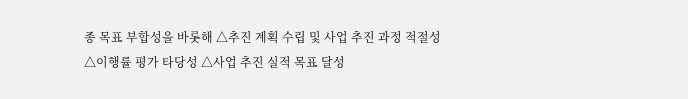종 목표 부합성을 바롯해 △추진 계획 수립 및 사업 추진 과정 적절성 △이행률 평가 타당성 △사업 추진 실적 목표 달성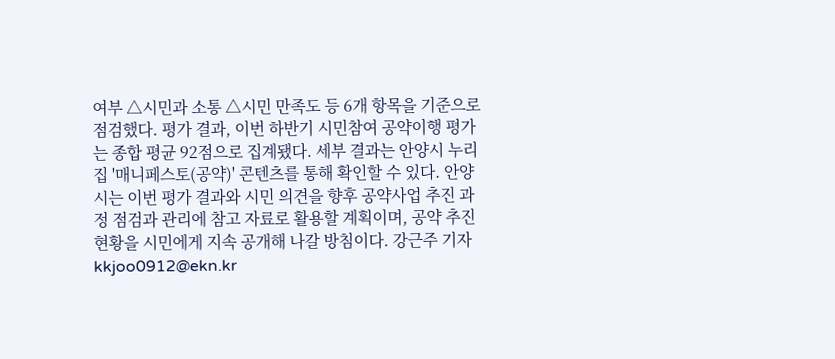여부 △시민과 소통 △시민 만족도 등 6개 항목을 기준으로 점검했다. 평가 결과, 이번 하반기 시민참여 공약이행 평가는 종합 평균 92점으로 집계됐다. 세부 결과는 안양시 누리집 '매니페스토(공약)' 콘텐츠를 통해 확인할 수 있다. 안양시는 이번 평가 결과와 시민 의견을 향후 공약사업 추진 과정 점검과 관리에 참고 자료로 활용할 계획이며, 공약 추진 현황을 시민에게 지속 공개해 나갈 방침이다. 강근주 기자 kkjoo0912@ekn.kr